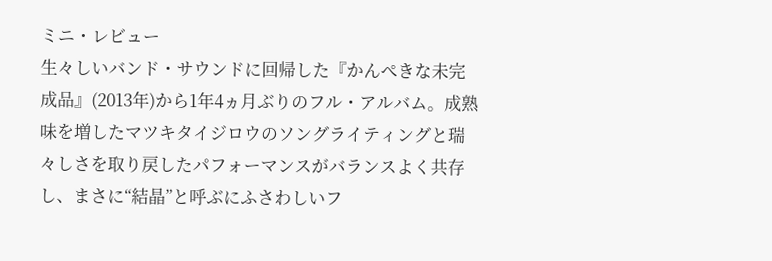ミニ・レビュー
生々しいバンド・サウンドに回帰した『かんぺきな未完成品』(2013年)から1年4ヵ月ぶりのフル・アルバム。成熟味を増したマツキタイジロウのソングライティングと瑞々しさを取り戻したパフォーマンスがバランスよく共存し、まさに“結晶”と呼ぶにふさわしいフ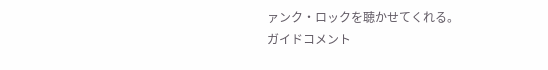ァンク・ロックを聴かせてくれる。
ガイドコメント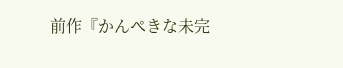前作『かんぺきな未完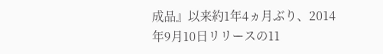成品』以来約1年4ヵ月ぶり、2014年9月10日リリースの11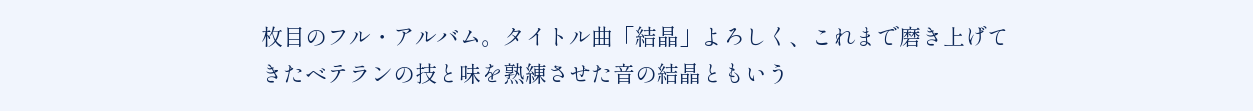枚目のフル・アルバム。タイトル曲「結晶」よろしく、これまで磨き上げてきたベテランの技と味を熟練させた音の結晶ともいう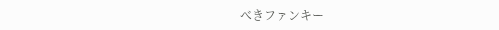べきファンキー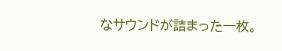なサウンドが詰まった一枚。